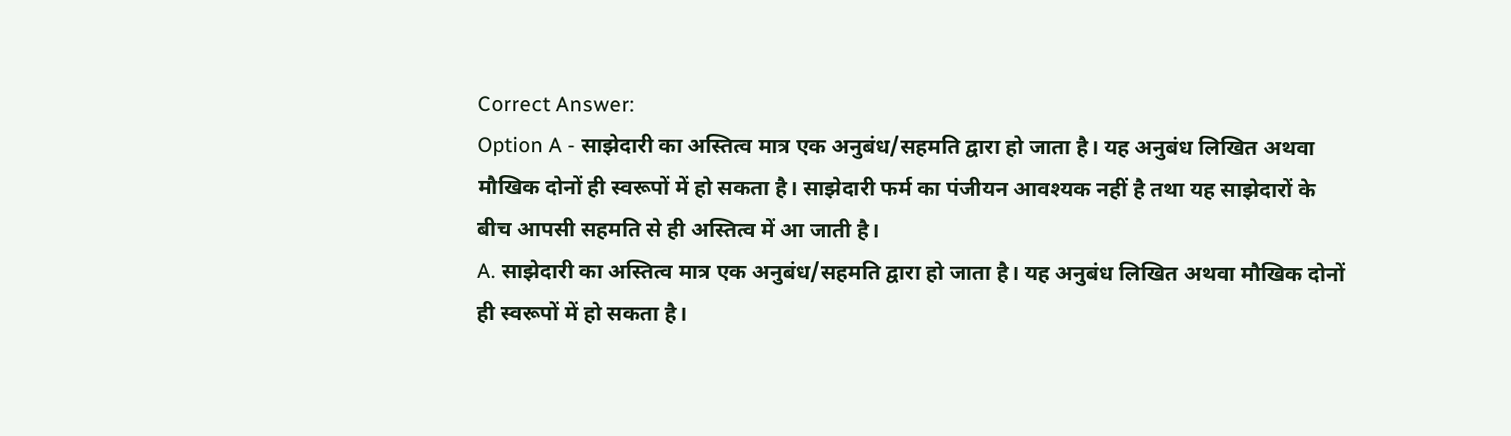Correct Answer:
Option A - साझेदारी का अस्तित्व मात्र एक अनुबंध/सहमति द्वारा हो जाता है। यह अनुबंध लिखित अथवा मौखिक दोनों ही स्वरूपों में हो सकता है। साझेदारी फर्म का पंजीयन आवश्यक नहीं है तथा यह साझेदारों के बीच आपसी सहमति से ही अस्तित्व में आ जाती है।
A. साझेदारी का अस्तित्व मात्र एक अनुबंध/सहमति द्वारा हो जाता है। यह अनुबंध लिखित अथवा मौखिक दोनों ही स्वरूपों में हो सकता है।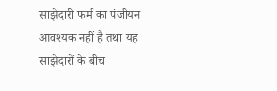साझेदारी फर्म का पंजीयन आवश्यक नहीं है तथा यह साझेदारों के बीच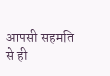आपसी सहमति से ही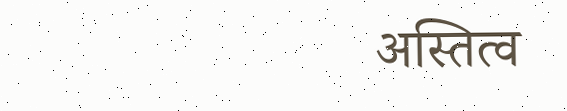अस्तित्व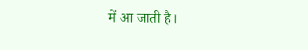में आ जाती है।